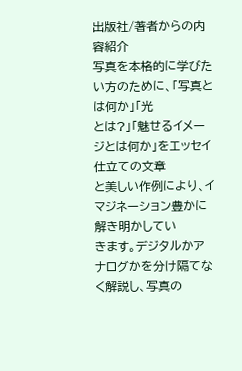出版社/著者からの内容紹介
写真を本格的に学びたい方のために、「写真とは何か」「光
とは?」「魅せるイメージとは何か」をエッセイ仕立ての文章
と美しい作例により、イマジネーション豊かに解き明かしてい
きます。デジタルかアナログかを分け隔てなく解説し、写真の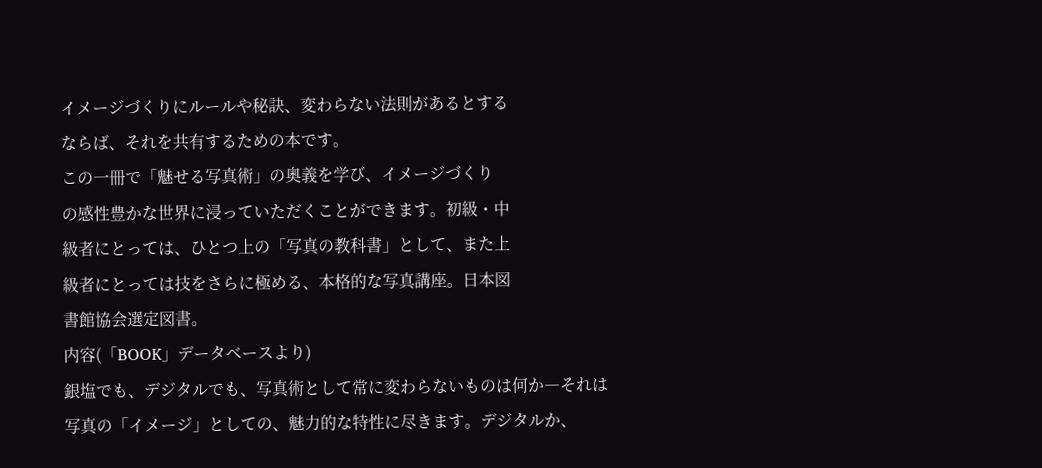イメージづくりにルールや秘訣、変わらない法則があるとする
ならば、それを共有するための本です。
この一冊で「魅せる写真術」の奥義を学び、イメージづくり
の感性豊かな世界に浸っていただくことができます。初級・中
級者にとっては、ひとつ上の「写真の教科書」として、また上
級者にとっては技をさらに極める、本格的な写真講座。日本図
書館協会選定図書。
内容(「BOOK」データベースより)
銀塩でも、デジタルでも、写真術として常に変わらないものは何か―それは写真の「イメージ」としての、魅力的な特性に尽きます。デジタルか、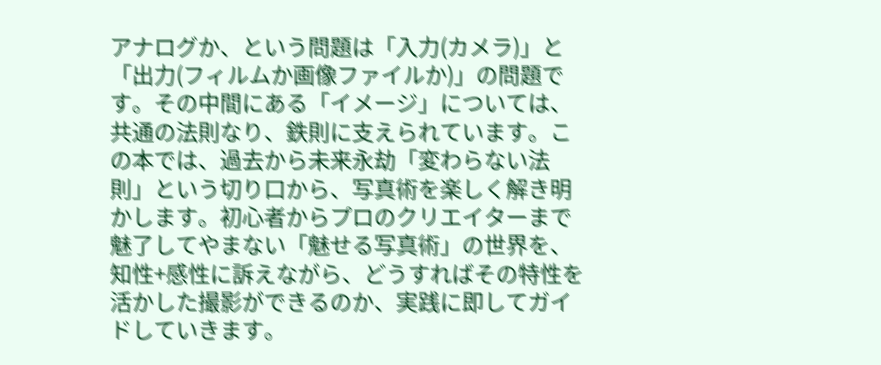アナログか、という問題は「入力(カメラ)」と「出力(フィルムか画像ファイルか)」の問題です。その中間にある「イメージ」については、共通の法則なり、鉄則に支えられています。この本では、過去から未来永劫「変わらない法則」という切り口から、写真術を楽しく解き明かします。初心者からプロのクリエイターまで魅了してやまない「魅せる写真術」の世界を、知性+感性に訴えながら、どうすればその特性を活かした撮影ができるのか、実践に即してガイドしていきます。